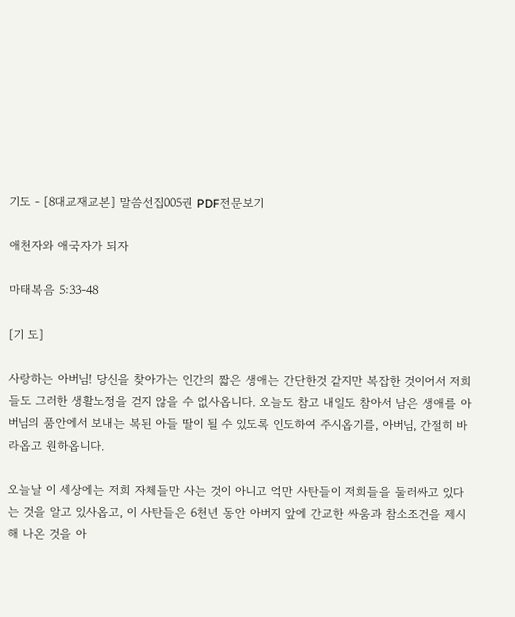기도 - [8대교재교본] 말씀선집005권 PDF전문보기

애천자와 애국자가 되자

마태복음 5:33-48

[기 도]

사랑하는 아버님! 당신을 찾아가는 인간의 짧은 생애는 간단한것 같지만 복잡한 것이어서 저희들도 그러한 생활노정을 걷지 않을 수 없사옵니다. 오늘도 참고 내일도 참아서 남은 생애를 아버님의 품안에서 보내는 복된 아들 딸이 될 수 있도록 인도하여 주시옵기를, 아버님, 간절히 바라옵고 원하옵니다.

오늘날 이 세상에는 저희 자체들만 사는 것이 아니고 억만 사탄들이 저희들을 둘러싸고 있다는 것을 알고 있사옵고, 이 사탄들은 6천년 동안 아버지 앞에 간교한 싸움과 참소조건을 제시해 나온 것을 아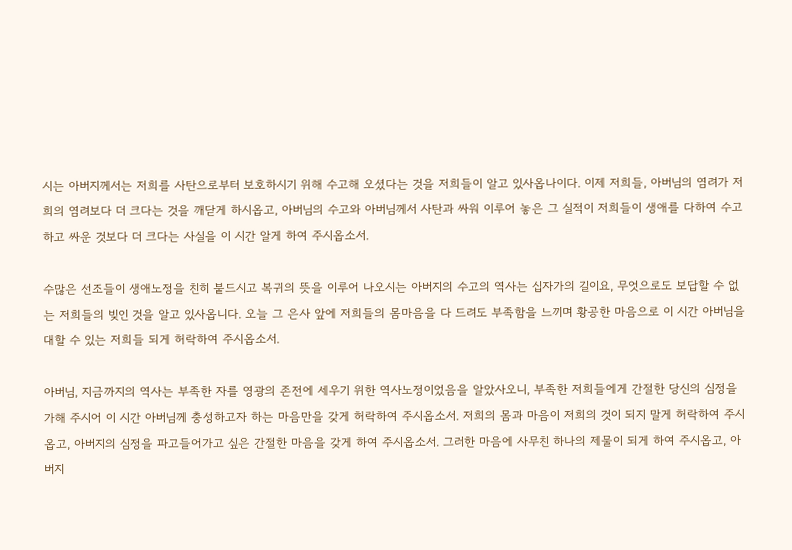시는 아버지께서는 저희를 사탄으로부터 보호하시기 위해 수고해 오셨다는 것을 저희들이 알고 있사옵나이다. 이제 저희들, 아버님의 염려가 저희의 염려보다 더 크다는 것을 깨닫게 하시옵고, 아버님의 수고와 아버님께서 사탄과 싸워 이루어 놓은 그 실적이 저희들이 생애를 다하여 수고하고 싸운 것보다 더 크다는 사실을 이 시간 알게 하여 주시옵소서.

수많은 선조들이 생애노정을 친히 붙드시고 복귀의 뜻을 이루어 나오시는 아버지의 수고의 역사는 십자가의 길이요, 무엇으로도 보답할 수 없는 저희들의 빚인 것을 알고 있사옵니다. 오늘 그 은사 앞에 저희들의 몸마음을 다 드려도 부족함을 느끼며 황공한 마음으로 이 시간 아버님을 대할 수 있는 저희들 되게 허락하여 주시옵소서.

아버님, 지금까지의 역사는 부족한 자를 영광의 존전에 세우기 위한 역사노정이었음을 알았사오니, 부족한 저희들에게 간절한 당신의 심정을 가해 주시어 이 시간 아버님께 충성하고자 하는 마음만을 갖게 허락하여 주시옵소서. 저희의 몸과 마음이 저희의 것이 되지 말게 허락하여 주시옵고, 아버지의 심정을 파고들어가고 싶은 간절한 마음을 갖게 하여 주시옵소서. 그러한 마음에 사무친 하나의 제물이 되게 하여 주시옵고, 아버지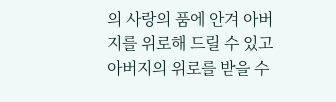의 사랑의 품에 안겨 아버지를 위로해 드릴 수 있고 아버지의 위로를 받을 수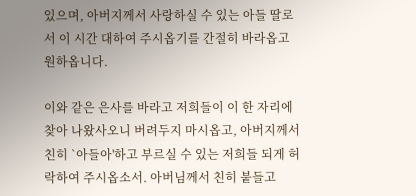있으며, 아버지께서 사랑하실 수 있는 아들 딸로서 이 시간 대하여 주시옵기를 간절히 바라옵고 원하옵니다.

이와 같은 은사를 바라고 저희들이 이 한 자리에 찾아 나왔사오니 버려두지 마시옵고, 아버지께서 친히 `아들아'하고 부르실 수 있는 저희들 되게 허락하여 주시옵소서. 아버님께서 친히 붙들고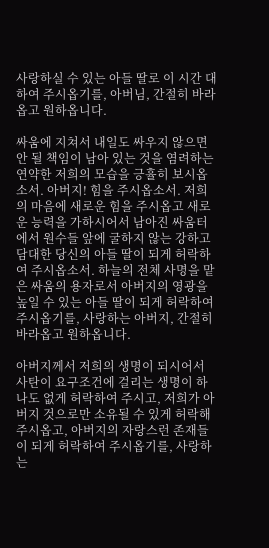사랑하실 수 있는 아들 딸로 이 시간 대하여 주시옵기를, 아버님, 간절히 바라옵고 원하옵니다.

싸움에 지쳐서 내일도 싸우지 않으면 안 될 책임이 남아 있는 것을 염려하는 연약한 저희의 모습을 긍휼히 보시옵소서. 아버지! 힘을 주시옵소서. 저희의 마음에 새로운 힘을 주시옵고 새로운 능력을 가하시어서 남아진 싸움터에서 원수들 앞에 굴하지 않는 강하고 담대한 당신의 아들 딸이 되게 허락하여 주시옵소서. 하늘의 전체 사명을 맡은 싸움의 용자로서 아버지의 영광을 높일 수 있는 아들 딸이 되게 허락하여 주시옵기를, 사랑하는 아버지, 간절히 바라옵고 원하옵니다.

아버지께서 저희의 생명이 되시어서 사탄이 요구조건에 걸리는 생명이 하나도 없게 허락하여 주시고, 저희가 아버지 것으로만 소유될 수 있게 허락해 주시옵고, 아버지의 자랑스런 존재들이 되게 허락하여 주시옵기를, 사랑하는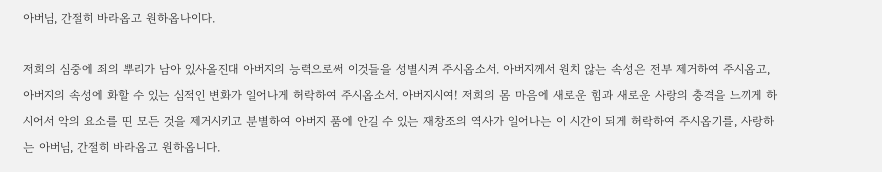아버님, 간절히 바라옵고 원하옵나이다.

저희의 심중에 죄의 뿌리가 남아 있사올진대 아버지의 능력으로써 이것들을 성별시켜 주시옵소서. 아버지께서 원치 않는 속성은 전부 제거하여 주시옵고, 아버지의 속성에 화할 수 있는 심적인 변화가 일어나게 허락하여 주시옵소서. 아버지시여! 저희의 몸 마음에 새로운 힘과 새로운 사랑의 충격을 느끼게 하시어서 악의 요소를 띤 모든 것을 제거시키고 분별하여 아버지 품에 안길 수 있는 재창조의 역사가 일어나는 이 시간이 되게 허락하여 주시옵기를, 사랑하는 아버님, 간절히 바라옵고 원하옵니다.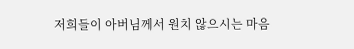저희들이 아버님께서 원치 않으시는 마음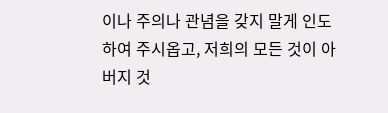이나 주의나 관념을 갖지 말게 인도하여 주시옵고, 저희의 모든 것이 아버지 것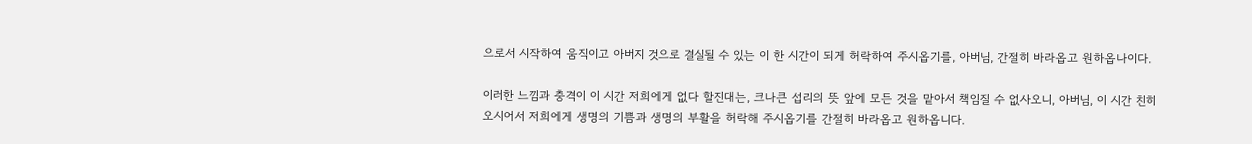으로서 시작하여 움직이고 아버지 것으로 결실될 수 있는 이 한 시간이 되게 허락하여 주시옵기를, 아버님, 간절히 바라옵고 원하옵나이다.

이러한 느낌과 충격이 이 시간 저희에게 없다 할진대는, 크나큰 섭리의 뜻 앞에 모든 것을 맡아서 책임질 수 없사오니, 아버님, 이 시간 친히 오시어서 저희에게 생명의 기쁨과 생명의 부활을 허락해 주시옵기를 간절히 바라옵고 원하옵니다.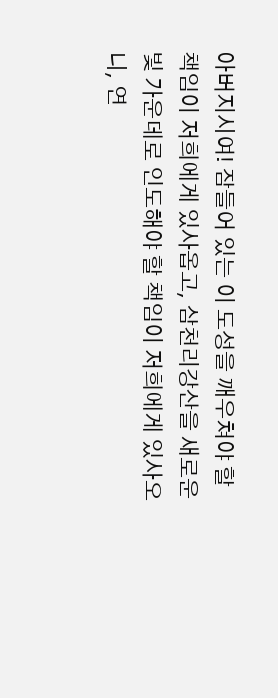아버지시여! 잠들어 있는 이 도성을 깨우쳐야 할 책임이 저희에게 있사옵고, 삼천리강산을 새로운 빛 가운데로 인도해야 할 책임이 저희에게 있사오니, 연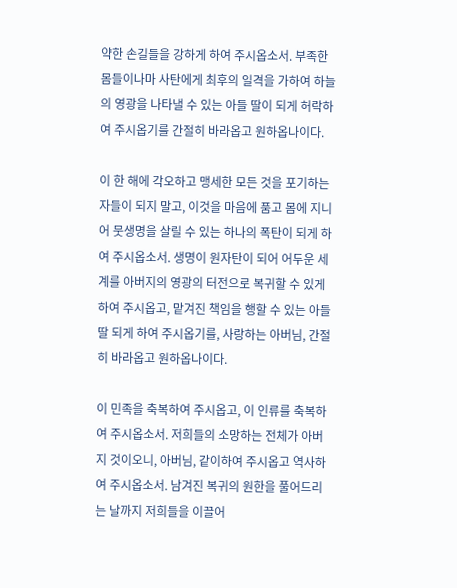약한 손길들을 강하게 하여 주시옵소서. 부족한 몸들이나마 사탄에게 최후의 일격을 가하여 하늘의 영광을 나타낼 수 있는 아들 딸이 되게 허락하여 주시옵기를 간절히 바라옵고 원하옵나이다.

이 한 해에 각오하고 맹세한 모든 것을 포기하는 자들이 되지 말고, 이것을 마음에 품고 몸에 지니어 뭇생명을 살릴 수 있는 하나의 폭탄이 되게 하여 주시옵소서. 생명이 원자탄이 되어 어두운 세계를 아버지의 영광의 터전으로 복귀할 수 있게 하여 주시옵고, 맡겨진 책임을 행할 수 있는 아들딸 되게 하여 주시옵기를, 사랑하는 아버님, 간절히 바라옵고 원하옵나이다.

이 민족을 축복하여 주시옵고, 이 인류를 축복하여 주시옵소서. 저희들의 소망하는 전체가 아버지 것이오니, 아버님, 같이하여 주시옵고 역사하여 주시옵소서. 남겨진 복귀의 원한을 풀어드리는 날까지 저희들을 이끌어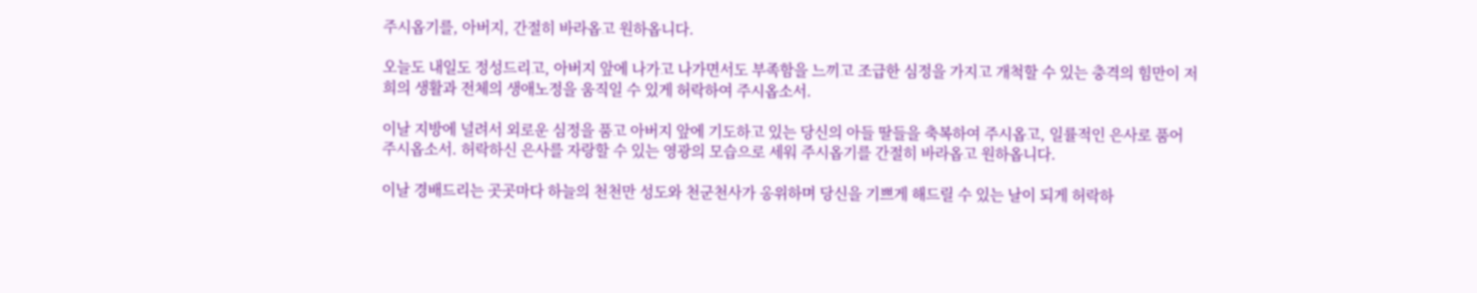주시옵기를, 아버지, 간절히 바라옵고 원하옵니다.

오늘도 내일도 정성드리고, 아버지 앞에 나가고 나가면서도 부족함을 느끼고 조급한 심정을 가지고 개척할 수 있는 충격의 힘만이 저희의 생활과 전체의 생애노정을 움직일 수 있게 허락하여 주시옵소서.

이날 지방에 널려서 외로운 심정을 품고 아버지 앞에 기도하고 있는 당신의 아들 딸들을 축복하여 주시옵고, 일률적인 은사로 품어 주시옵소서. 허락하신 은사를 자랑할 수 있는 영광의 모습으로 세워 주시옵기를 간절히 바라옵고 원하옵니다.

이날 경배드리는 곳곳마다 하늘의 천천만 성도와 천군천사가 옹위하며 당신을 기쁘게 해드릴 수 있는 날이 되게 허락하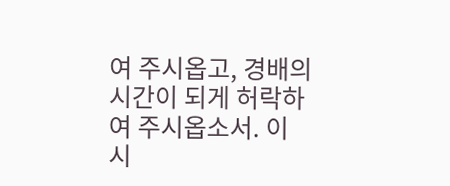여 주시옵고, 경배의 시간이 되게 허락하여 주시옵소서. 이 시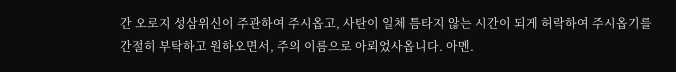간 오로지 성삼위신이 주관하여 주시옵고, 사탄이 일체 틈타지 않는 시간이 되게 허락하여 주시옵기를 간절히 부탁하고 원하오면서, 주의 이름으로 아뢰었사옵니다. 아멘.